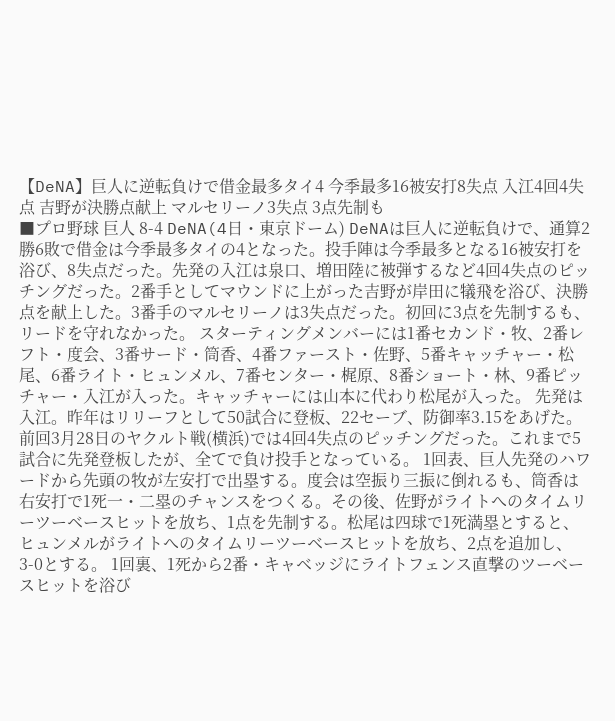【DeNA】巨人に逆転負けで借金最多タイ4 今季最多16被安打8失点 入江4回4失点 吉野が決勝点献上 マルセリーノ3失点 3点先制も
■プロ野球 巨人 8-4 DeNA(4日・東京ドーム) DeNAは巨人に逆転負けで、通算2勝6敗で借金は今季最多タイの4となった。投手陣は今季最多となる16被安打を浴び、8失点だった。先発の入江は泉口、増田陸に被弾するなど4回4失点のピッチングだった。2番手としてマウンドに上がった吉野が岸田に犠飛を浴び、決勝点を献上した。3番手のマルセリーノは3失点だった。初回に3点を先制するも、リードを守れなかった。 スターティングメンバーには1番セカンド・牧、2番レフト・度会、3番サード・筒香、4番ファースト・佐野、5番キャッチャー・松尾、6番ライト・ヒュンメル、7番センター・梶原、8番ショート・林、9番ピッチャー・入江が入った。キャッチャーには山本に代わり松尾が入った。 先発は入江。昨年はリリーフとして50試合に登板、22セーブ、防御率3.15をあげた。前回3月28日のヤクルト戦(横浜)では4回4失点のピッチングだった。これまで5試合に先発登板したが、全てで負け投手となっている。 1回表、巨人先発のハワードから先頭の牧が左安打で出塁する。度会は空振り三振に倒れるも、筒香は右安打で1死一・二塁のチャンスをつくる。その後、佐野がライトへのタイムリーツーベースヒットを放ち、1点を先制する。松尾は四球で1死満塁とすると、ヒュンメルがライトへのタイムリーツーベースヒットを放ち、2点を追加し、3-0とする。 1回裏、1死から2番・キャベッジにライトフェンス直撃のツーベースヒットを浴び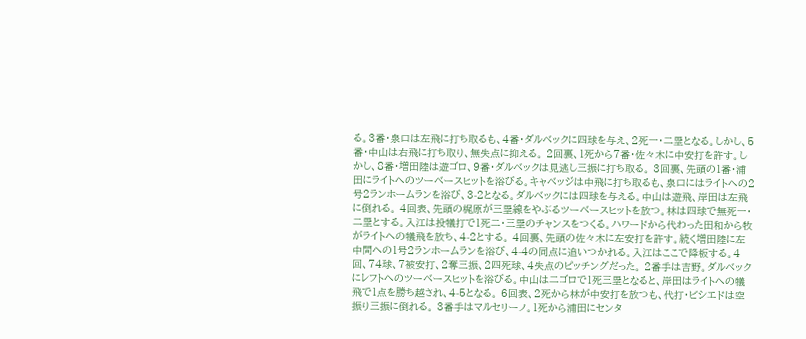る。3番・泉口は左飛に打ち取るも、4番・ダルベックに四球を与え、2死一・二塁となる。しかし、5番・中山は右飛に打ち取り、無失点に抑える。 2回裏、1死から7番・佐々木に中安打を許す。しかし、8番・増田陸は遊ゴロ、9番・ダルベックは見逃し三振に打ち取る。 3回裏、先頭の1番・浦田にライトへのツーベースヒットを浴びる。キャベッジは中飛に打ち取るも、泉口にはライトへの2号2ランホームランを浴び、3-2となる。ダルベックには四球を与える。中山は遊飛、岸田は左飛に倒れる。 4回表、先頭の梶原が三塁線をやぶるツーベースヒットを放つ。林は四球で無死一・二塁とする。入江は投犠打で1死二・三塁のチャンスをつくる。ハワードから代わった田和から牧がライトへの犠飛を放ち、4-2とする。 4回裏、先頭の佐々木に左安打を許す。続く増田陸に左中間への1号2ランホームランを浴び、4-4の同点に追いつかれる。入江はここで降板する。4回、74球、7被安打、2奪三振、2四死球、4失点のピッチングだった。 2番手は吉野。ダルベックにレフトへのツーベースヒットを浴びる。中山は二ゴロで1死三塁となると、岸田はライトへの犠飛で1点を勝ち越され、4-5となる。 6回表、2死から林が中安打を放つも、代打・ビシエドは空振り三振に倒れる。 3番手はマルセリーノ。1死から浦田にセンタ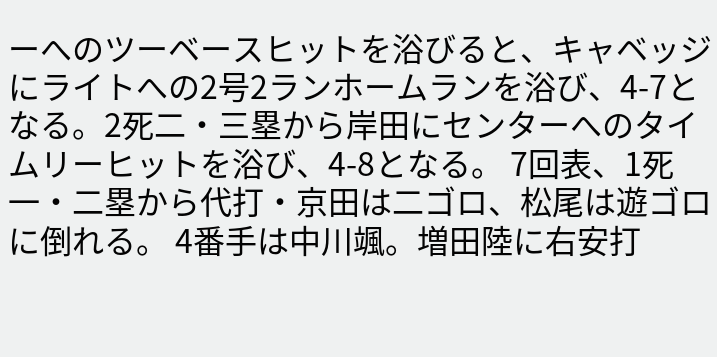ーへのツーベースヒットを浴びると、キャベッジにライトへの2号2ランホームランを浴び、4-7となる。2死二・三塁から岸田にセンターへのタイムリーヒットを浴び、4-8となる。 7回表、1死一・二塁から代打・京田は二ゴロ、松尾は遊ゴロに倒れる。 4番手は中川颯。増田陸に右安打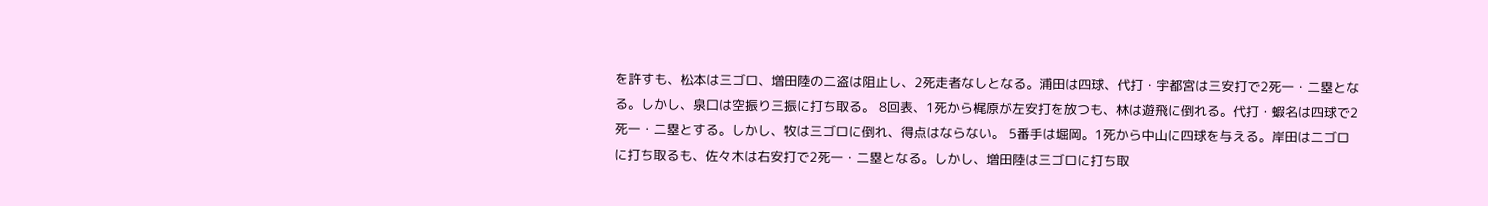を許すも、松本は三ゴロ、増田陸の二盗は阻止し、2死走者なしとなる。浦田は四球、代打・宇都宮は三安打で2死一・二塁となる。しかし、泉口は空振り三振に打ち取る。 8回表、1死から梶原が左安打を放つも、林は遊飛に倒れる。代打・蝦名は四球で2死一・二塁とする。しかし、牧は三ゴロに倒れ、得点はならない。 5番手は堀岡。1死から中山に四球を与える。岸田は二ゴロに打ち取るも、佐々木は右安打で2死一・二塁となる。しかし、増田陸は三ゴロに打ち取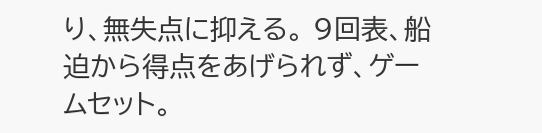り、無失点に抑える。 9回表、船迫から得点をあげられず、ゲームセット。